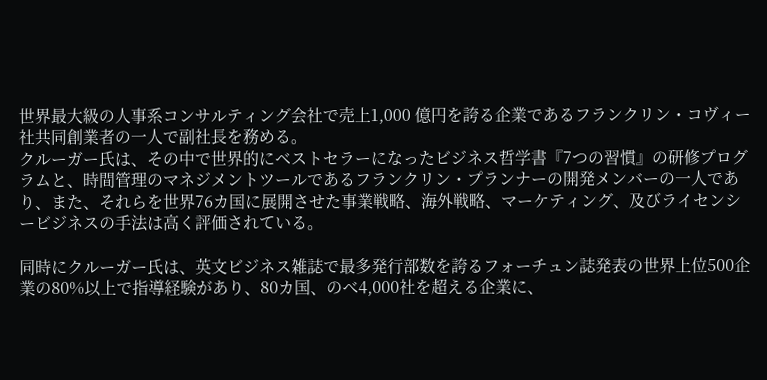世界最大級の人事系コンサルティング会社で売上1,000 億円を誇る企業であるフランクリン・コヴィー社共同創業者の一人で副社長を務める。
クルーガー氏は、その中で世界的にベストセラーになったビジネス哲学書『7つの習慣』の研修プログラムと、時間管理のマネジメントツールであるフランクリン・プランナーの開発メンバーの一人であり、また、それらを世界76カ国に展開させた事業戦略、海外戦略、マーケティング、及びライセンシービジネスの手法は高く評価されている。

同時にクルーガー氏は、英文ビジネス雑誌で最多発行部数を誇るフォーチュン誌発表の世界上位500企業の80%以上で指導経験があり、80カ国、のべ4,000社を超える企業に、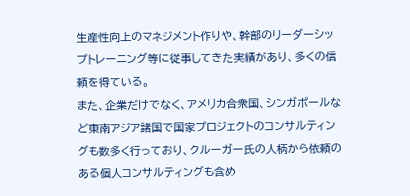生産性向上のマネジメント作りや、幹部のリーダーシップトレーニング等に従事してきた実績があり、多くの信頼を得ている。
また、企業だけでなく、アメリカ合衆国、シンガポールなど東南アジア諸国で国家プロジェクトのコンサルティングも数多く行っており、クルーガー氏の人柄から依頼のある個人コンサルティングも含め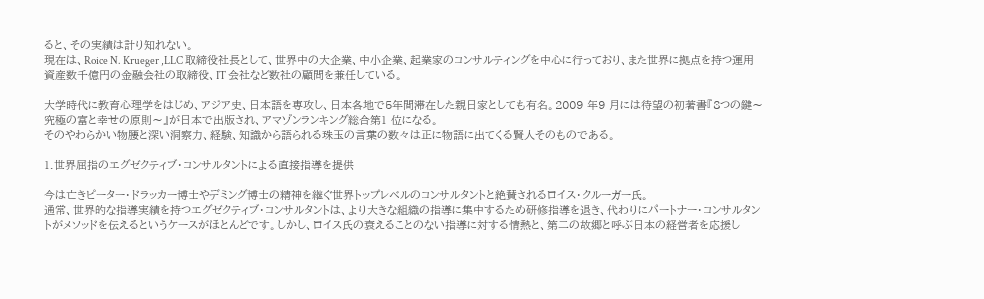ると、その実績は計り知れない。
現在は、Roice N. Krueger ,LLC 取締役社長として、世界中の大企業、中小企業、起業家のコンサルティングを中心に行っており、また世界に拠点を持つ運用資産数千億円の金融会社の取締役、IT 会社など数社の顧問を兼任している。

大学時代に教育心理学をはじめ、アジア史、日本語を専攻し、日本各地で5年間滞在した親日家としても有名。2009 年9 月には待望の初著書『8つの鍵〜究極の富と幸せの原則〜』が日本で出版され、アマゾンランキング総合第1 位になる。
そのやわらかい物腰と深い洞察力、経験、知識から語られる珠玉の言葉の数々は正に物語に出てくる賢人そのものである。

1.世界屈指のエグゼクティブ・コンサルタントによる直接指導を提供

今は亡きピーター・ドラッカー博士やデミング博士の精神を継ぐ世界トップレベルのコンサルタントと絶賛されるロイス・クルーガー氏。
通常、世界的な指導実績を持つエグゼクティブ・コンサルタントは、より大きな組織の指導に集中するため研修指導を退き、代わりにパートナー・コンサルタントがメソッドを伝えるというケースがほとんどです。しかし、ロイス氏の衰えることのない指導に対する情熱と、第二の故郷と呼ぶ日本の経営者を応援し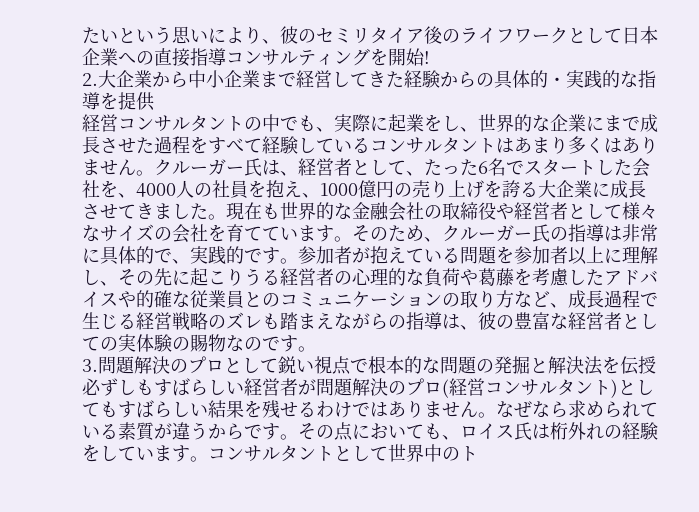たいという思いにより、彼のセミリタイア後のライフワークとして日本企業への直接指導コンサルティングを開始!
2.大企業から中小企業まで経営してきた経験からの具体的・実践的な指導を提供
経営コンサルタントの中でも、実際に起業をし、世界的な企業にまで成長させた過程をすべて経験しているコンサルタントはあまり多くはありません。クルーガー氏は、経営者として、たった6名でスタートした会社を、4000人の社員を抱え、1000億円の売り上げを誇る大企業に成長させてきました。現在も世界的な金融会社の取締役や経営者として様々なサイズの会社を育てています。そのため、クルーガー氏の指導は非常に具体的で、実践的です。参加者が抱えている問題を参加者以上に理解し、その先に起こりうる経営者の心理的な負荷や葛藤を考慮したアドバイスや的確な従業員とのコミュニケーションの取り方など、成長過程で生じる経営戦略のズレも踏まえながらの指導は、彼の豊富な経営者としての実体験の賜物なのです。
3.問題解決のプロとして鋭い視点で根本的な問題の発掘と解決法を伝授
必ずしもすばらしい経営者が問題解決のプロ(経営コンサルタント)としてもすばらしい結果を残せるわけではありません。なぜなら求められている素質が違うからです。その点においても、ロイス氏は桁外れの経験をしています。コンサルタントとして世界中のト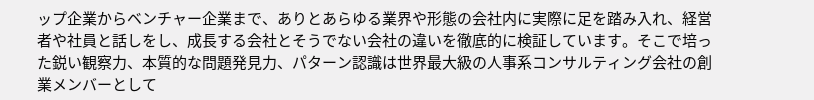ップ企業からベンチャー企業まで、ありとあらゆる業界や形態の会社内に実際に足を踏み入れ、経営者や社員と話しをし、成長する会社とそうでない会社の違いを徹底的に検証しています。そこで培った鋭い観察力、本質的な問題発見力、パターン認識は世界最大級の人事系コンサルティング会社の創業メンバーとして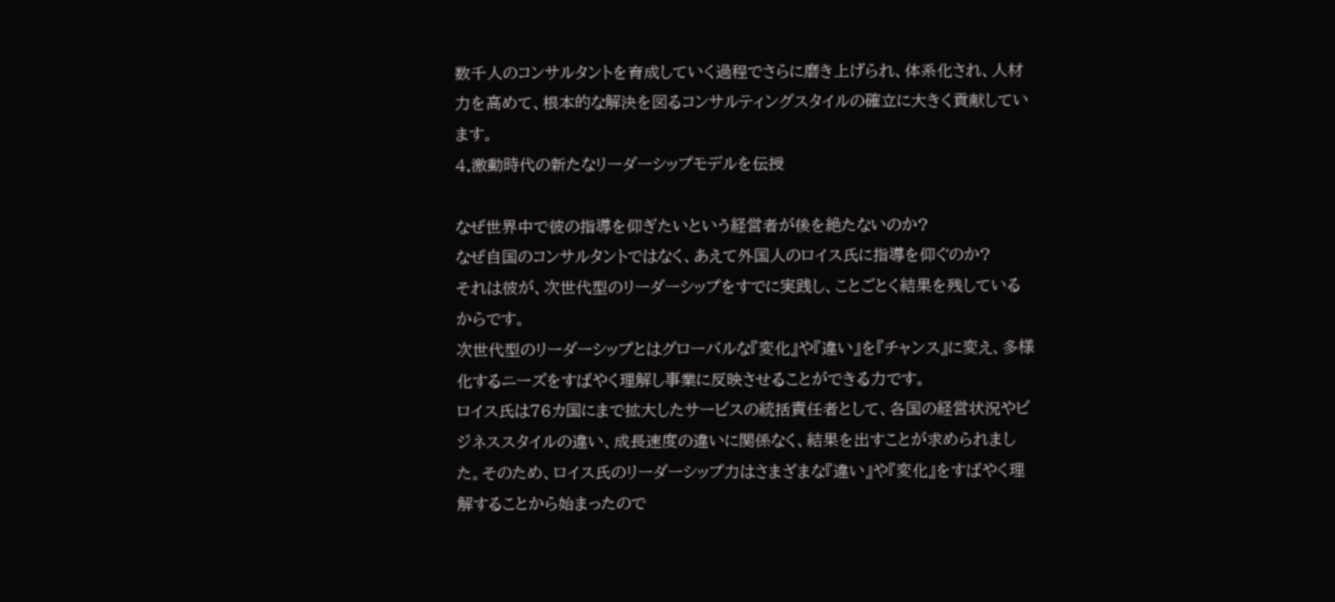数千人のコンサルタントを育成していく過程でさらに磨き上げられ、体系化され、人材力を高めて、根本的な解決を図るコンサルティングスタイルの確立に大きく貢献しています。
4.激動時代の新たなリーダーシップモデルを伝授

なぜ世界中で彼の指導を仰ぎたいという経営者が後を絶たないのか?
なぜ自国のコンサルタントではなく、あえて外国人のロイス氏に指導を仰ぐのか?
それは彼が、次世代型のリーダーシップをすでに実践し、ことごとく結果を残しているからです。
次世代型のリーダーシップとはグローバルな『変化』や『違い』を『チャンス』に変え、多様化するニーズをすばやく理解し事業に反映させることができる力です。
ロイス氏は76カ国にまで拡大したサービスの統括責任者として、各国の経営状況やビジネススタイルの違い、成長速度の違いに関係なく、結果を出すことが求められました。そのため、ロイス氏のリーダーシップ力はさまざまな『違い』や『変化』をすばやく理解することから始まったので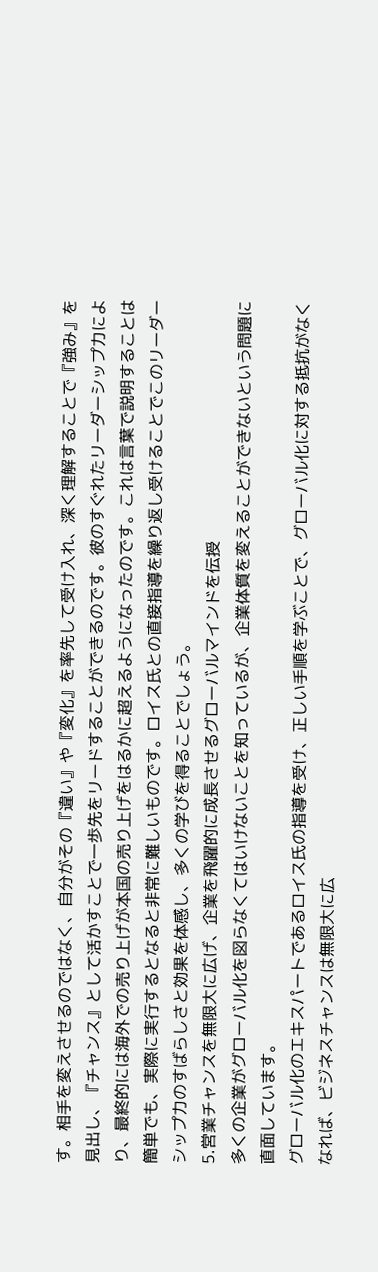す。相手を変えさせるのではなく、自分がその『違い』や『変化』を率先して受け入れ、深く理解することで『強み』を見出し、『チャンス』として活かすことで一歩先をリードすることができるのです。彼のすぐれたリーダーシップ力により、最終的には海外での売り上げが本国の売り上げをはるかに超えるようになったのです。これは言葉で説明することは簡単でも、実際に実行するとなると非常に難しいものです。ロイス氏との直接指導を繰り返し受けることでこのリーダーシップ力のすばらしさと効果を体感し、多くの学びを得ることでしょう。
5.営業チャンスを無限大に広げ、企業を飛躍的に成長させるグローバルマインドを伝授
多くの企業がグローバル化を図らなくてはいけないことを知っているが、企業体質を変えることができないという問題に直面しています。
グローバル化のエキスパートであるロイス氏の指導を受け、正しい手順を学ぶことで、グローバル化に対する抵抗がなくなれば、ビジネスチャンスは無限大に広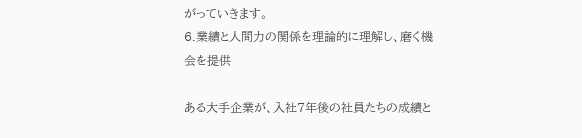がっていきます。
6.業績と人間力の関係を理論的に理解し、磨く機会を提供

ある大手企業が、入社7年後の社員たちの成績と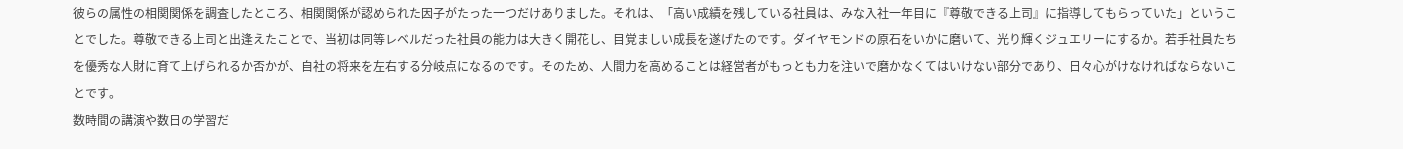彼らの属性の相関関係を調査したところ、相関関係が認められた因子がたった一つだけありました。それは、「高い成績を残している社員は、みな入社一年目に『尊敬できる上司』に指導してもらっていた」ということでした。尊敬できる上司と出逢えたことで、当初は同等レベルだった社員の能力は大きく開花し、目覚ましい成長を遂げたのです。ダイヤモンドの原石をいかに磨いて、光り輝くジュエリーにするか。若手社員たちを優秀な人財に育て上げられるか否かが、自社の将来を左右する分岐点になるのです。そのため、人間力を高めることは経営者がもっとも力を注いで磨かなくてはいけない部分であり、日々心がけなければならないことです。
数時間の講演や数日の学習だ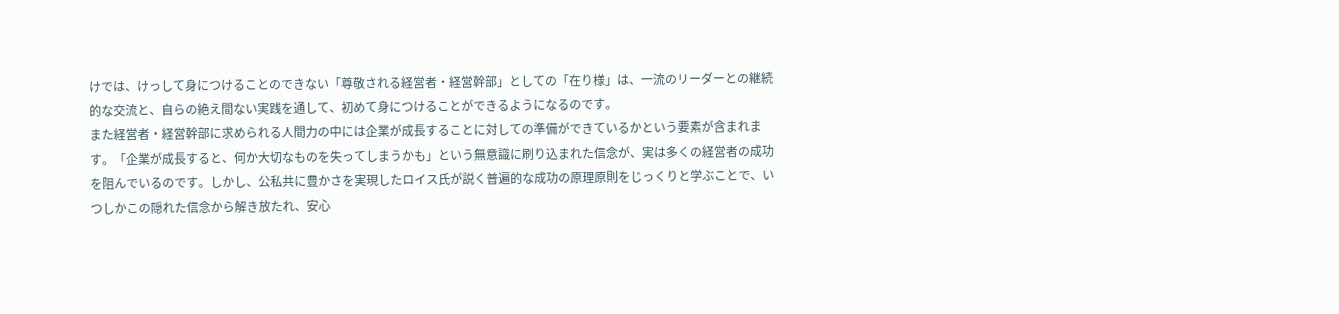けでは、けっして身につけることのできない「尊敬される経営者・経営幹部」としての「在り様」は、一流のリーダーとの継続的な交流と、自らの絶え間ない実践を通して、初めて身につけることができるようになるのです。
また経営者・経営幹部に求められる人間力の中には企業が成長することに対しての準備ができているかという要素が含まれます。「企業が成長すると、何か大切なものを失ってしまうかも」という無意識に刷り込まれた信念が、実は多くの経営者の成功を阻んでいるのです。しかし、公私共に豊かさを実現したロイス氏が説く普遍的な成功の原理原則をじっくりと学ぶことで、いつしかこの隠れた信念から解き放たれ、安心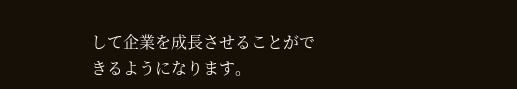して企業を成長させることができるようになります。